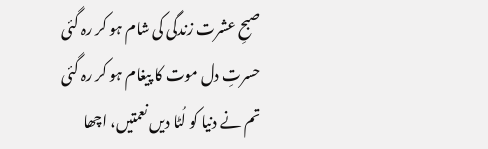صبحِ عشرت زندگی کی شام ہو کر رہ گئی
حسرتِ دل موت کا پیغام ہو کر رہ گئی
تم نے دنیا کو لُٹا دیں نعمتیں، اچھا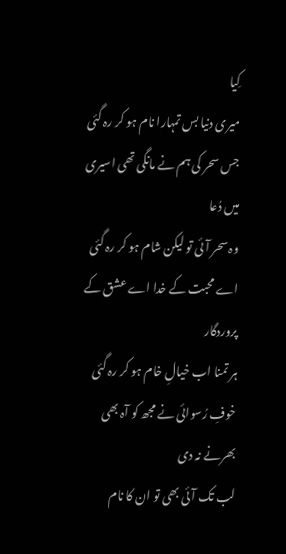کِیا
میری دنیا بس تمہارا نام ہو کر رہ گئی
جس سحر کی ہم نے مانگی تھی اسیری میں دُعا
وہ سحر آئی تو لیکن شام ہو کر رہ گئی
اے محبت کے خدا اے عشق کے پروردگار
ہر تمنا اب خیالِ خام ہو کر رہ گئی
خوفِ رُسوائی نے مجھ کو آہ بھی بھرنے نہ دی
لب تک آئی بھی تو ان کا نام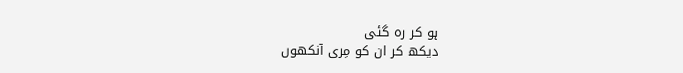ہو کر رہ گئی
دیکھ کر ان کو مِری آنکھوں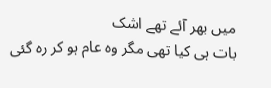میں بھر آئے تھے اشک
بات ہی کیا تھی مگر وہ عام ہو کر رہ گئی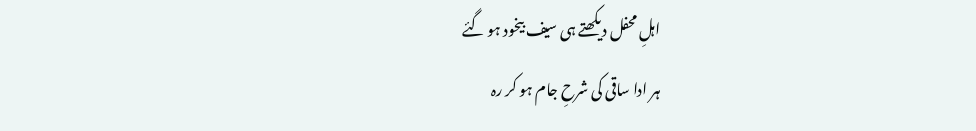اہلِ محفل دیکھتے ہی سیف بیخود ہو گئے
ہر ادا ساقی کی شرحِ جام ہو کر رہ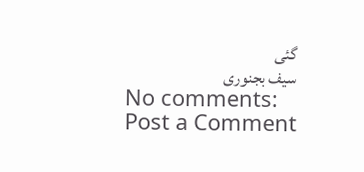گئی
سیف بجنوری
No comments:
Post a Comment